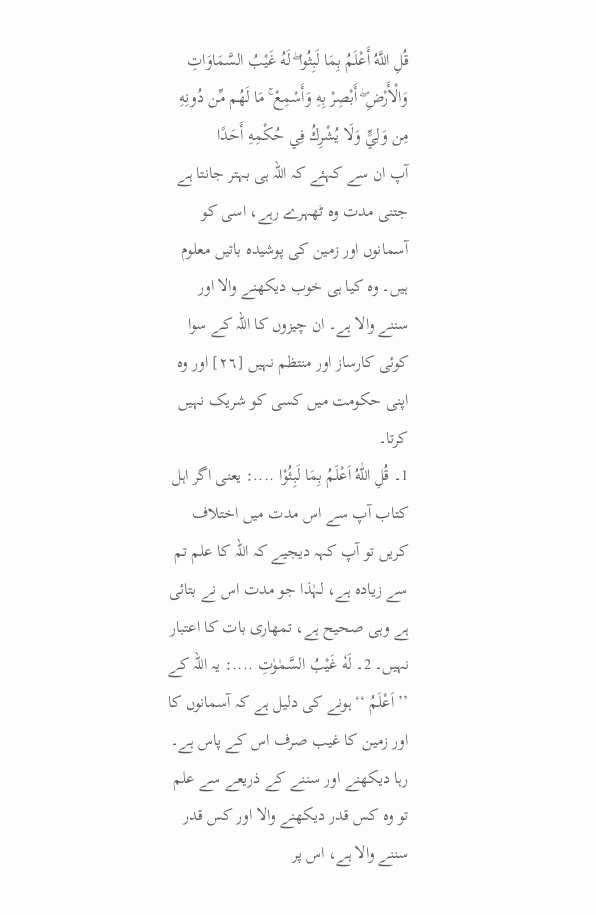قُلِ اللَّهُ أَعْلَمُ بِمَا لَبِثُوا ۖ لَهُ غَيْبُ السَّمَاوَاتِ وَالْأَرْضِ ۖ أَبْصِرْ بِهِ وَأَسْمِعْ ۚ مَا لَهُم مِّن دُونِهِ مِن وَلِيٍّ وَلَا يُشْرِكُ فِي حُكْمِهِ أَحَدًا
آپ ان سے کہئے کہ اللہ ہی بہتر جانتا ہے جتنی مدت وہ ٹھہرے رہے، اسی کو آسمانوں اور زمین کی پوشیدہ باتیں معلوم ہیں۔ وہ کیا ہی خوب دیکھنے والا اور سننے والا ہے۔ ان چیزوں کا اللہ کے سوا کوئی کارساز اور منتظم نہیں [٢٦] اور وہ اپنی حکومت میں کسی کو شریک نہیں کرتا۔
1۔ قُلِ اللّٰهُ اَعْلَمُ بِمَا لَبِثُوْا ....: یعنی اگر اہل کتاب آپ سے اس مدت میں اختلاف کریں تو آپ کہہ دیجیے کہ اللہ کا علم تم سے زیادہ ہے، لہٰذا جو مدت اس نے بتائی ہے وہی صحیح ہے، تمھاری بات کا اعتبار نہیں۔ 2۔ لَهٗ غَيْبُ السَّمٰوٰتِ ....: یہ اللہ کے ’’ اَعْلَمُ ‘‘ ہونے کی دلیل ہے کہ آسمانوں کا اور زمین کا غیب صرف اس کے پاس ہے۔ رہا دیکھنے اور سننے کے ذریعے سے علم تو وہ کس قدر دیکھنے والا اور کس قدر سننے والا ہے، اس پر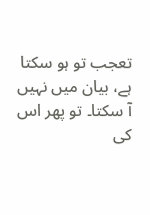تعجب تو ہو سکتا ہے، بیان میں نہیں آ سکتا۔ تو پھر اس کی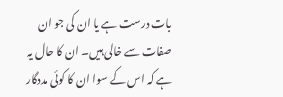بات درست ہے یا ان کی جو ان صفات سے خالی ہیں۔ ان کا حال یہ ہے کہ اس کے سوا ان کا کوئی مددگار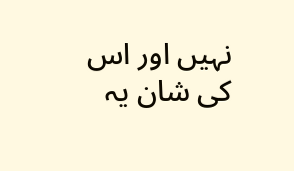نہیں اور اس کی شان یہ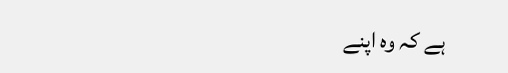ہے کہ وہ اپنے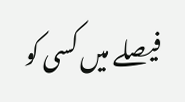فیصلے میں کسی کو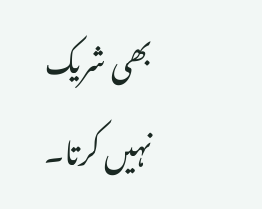بھی شریک نہیں کرتا۔